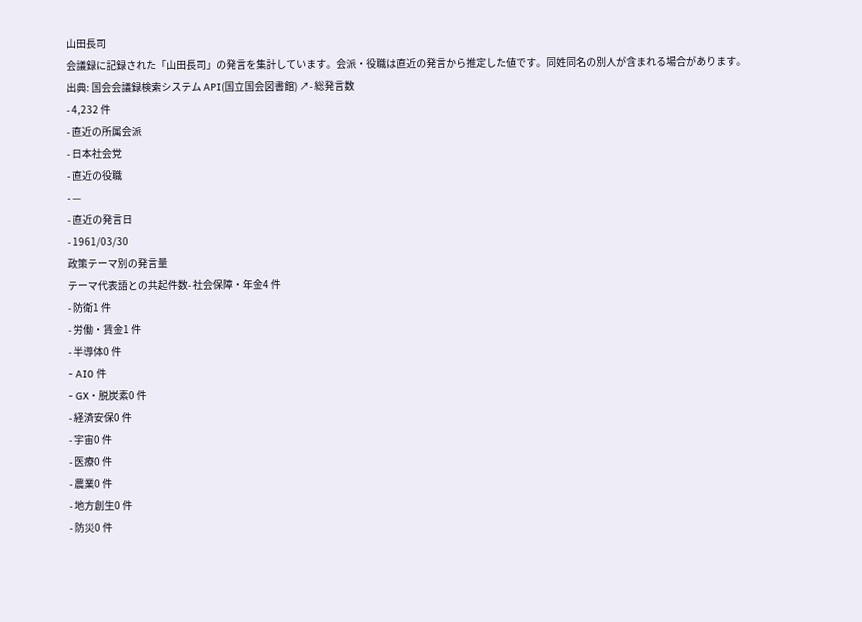山田長司
会議録に記録された「山田長司」の発言を集計しています。会派・役職は直近の発言から推定した値です。同姓同名の別人が含まれる場合があります。
出典: 国会会議録検索システム API(国立国会図書館) ↗- 総発言数
- 4,232 件
- 直近の所属会派
- 日本社会党
- 直近の役職
- —
- 直近の発言日
- 1961/03/30
政策テーマ別の発言量
テーマ代表語との共起件数- 社会保障・年金4 件
- 防衛1 件
- 労働・賃金1 件
- 半導体0 件
- AI0 件
- GX・脱炭素0 件
- 経済安保0 件
- 宇宙0 件
- 医療0 件
- 農業0 件
- 地方創生0 件
- 防災0 件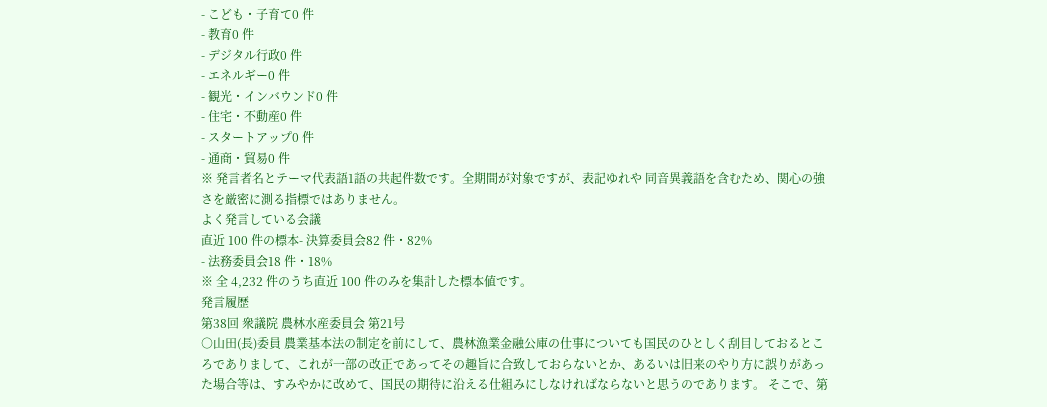- こども・子育て0 件
- 教育0 件
- デジタル行政0 件
- エネルギー0 件
- 観光・インバウンド0 件
- 住宅・不動産0 件
- スタートアップ0 件
- 通商・貿易0 件
※ 発言者名とテーマ代表語1語の共起件数です。全期間が対象ですが、表記ゆれや 同音異義語を含むため、関心の強さを厳密に測る指標ではありません。
よく発言している会議
直近 100 件の標本- 決算委員会82 件・82%
- 法務委員会18 件・18%
※ 全 4,232 件のうち直近 100 件のみを集計した標本値です。
発言履歴
第38回 衆議院 農林水産委員会 第21号
○山田(長)委員 農業基本法の制定を前にして、農林漁業金融公庫の仕事についても国民のひとしく刮目しておるところでありまして、これが一部の改正であってその趣旨に合致しておらないとか、あるいは旧来のやり方に誤りがあった場合等は、すみやかに改めて、国民の期待に沿える仕組みにしなければならないと思うのであります。 そこで、第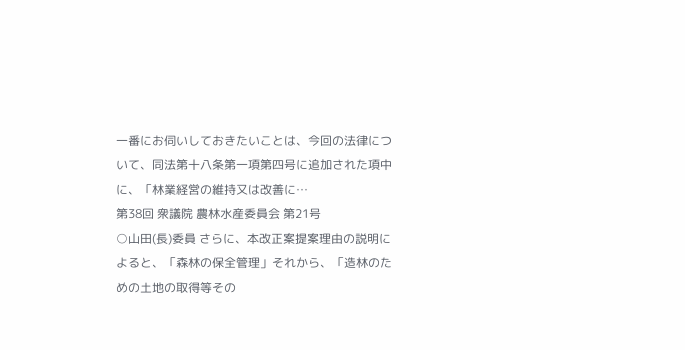一番にお伺いしておきたいことは、今回の法律について、同法第十八条第一項第四号に追加された項中に、「林業経営の維持又は改善に…
第38回 衆議院 農林水産委員会 第21号
○山田(長)委員 さらに、本改正案提案理由の説明によると、「森林の保全管理」それから、「造林のための土地の取得等その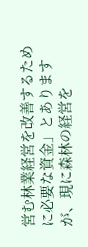営む林業経営を改善するために必要な資金」とありますが、現に森林の経営を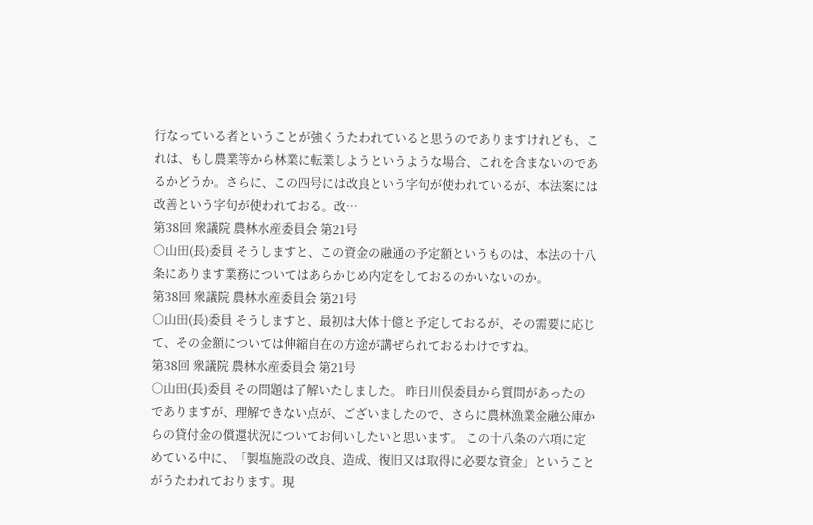行なっている者ということが強くうたわれていると思うのでありますけれども、これは、もし農業等から林業に転業しようというような場合、これを含まないのであるかどうか。さらに、この四号には改良という字句が使われているが、本法案には改善という字句が使われておる。改…
第38回 衆議院 農林水産委員会 第21号
○山田(長)委員 そうしますと、この資金の融通の予定額というものは、本法の十八条にあります業務についてはあらかじめ内定をしておるのかいないのか。
第38回 衆議院 農林水産委員会 第21号
○山田(長)委員 そうしますと、最初は大体十億と予定しておるが、その需要に応じて、その金額については伸縮自在の方途が講ぜられておるわけですね。
第38回 衆議院 農林水産委員会 第21号
○山田(長)委員 その問題は了解いたしました。 昨日川俣委員から質問があったのでありますが、理解できない点が、ございましたので、さらに農林漁業金融公庫からの貸付金の償還状況についてお伺いしたいと思います。 この十八条の六項に定めている中に、「製塩施設の改良、造成、復旧又は取得に必要な資金」ということがうたわれております。現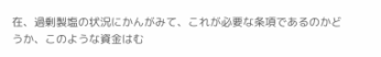在、過剰製塩の状況にかんがみて、これが必要な条項であるのかどうか、このような資金はむ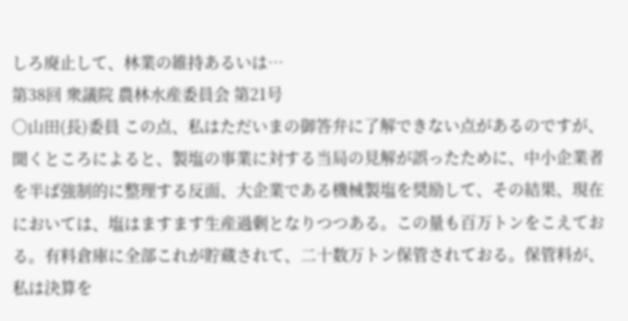しろ廃止して、林業の維持あるいは…
第38回 衆議院 農林水産委員会 第21号
○山田(長)委員 この点、私はただいまの御答弁に了解できない点があるのですが、聞くところによると、製塩の事業に対する当局の見解が誤ったために、中小企業者を半ば強制的に整理する反面、大企業である機械製塩を奨励して、その結果、現在においては、塩はますます生産過剰となりつつある。この量も百万トンをこえておる。有料倉庫に全部これが貯蔵されて、二十数万トン保管されておる。保管料が、私は決算を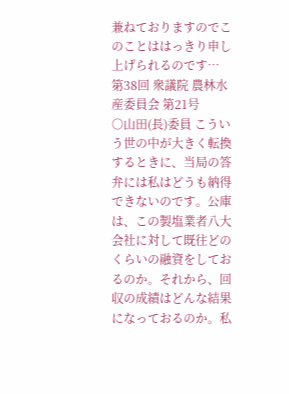兼ねておりますのでこのことははっきり申し上げられるのです…
第38回 衆議院 農林水産委員会 第21号
○山田(長)委員 こういう世の中が大きく転換するときに、当局の答弁には私はどうも納得できないのです。公庫は、この製塩業者八大会社に対して既往どのくらいの融資をしておるのか。それから、回収の成績はどんな結果になっておるのか。私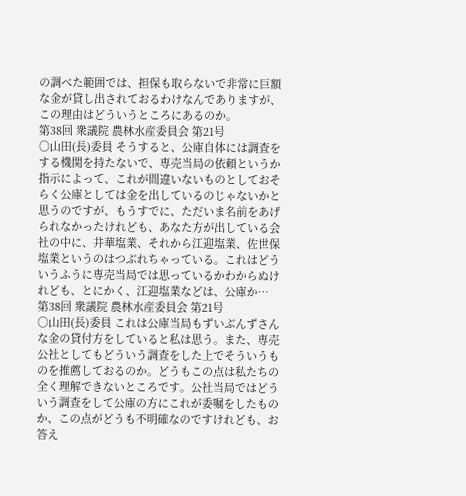の調べた範囲では、担保も取らないで非常に巨額な金が貸し出されておるわけなんでありますが、この理由はどういうところにあるのか。
第38回 衆議院 農林水産委員会 第21号
○山田(長)委員 そうすると、公庫自体には調査をする機関を持たないで、専売当局の依頼というか指示によって、これが間違いないものとしておそらく公庫としては金を出しているのじゃないかと思うのですが、もうすでに、ただいま名前をあげられなかったけれども、あなた方が出している会社の中に、井華塩業、それから江迎塩業、佐世保塩業というのはつぶれちゃっている。これはどういうふうに専売当局では思っているかわからぬけれども、とにかく、江迎塩業などは、公庫か…
第38回 衆議院 農林水産委員会 第21号
○山田(長)委員 これは公庫当局もずいぶんずさんな金の貸付方をしていると私は思う。また、専売公社としてもどういう調査をした上でそういうものを推薦しておるのか。どうもこの点は私たちの全く理解できないところです。公社当局ではどういう調査をして公庫の方にこれが委嘱をしたものか、この点がどうも不明確なのですけれども、お答え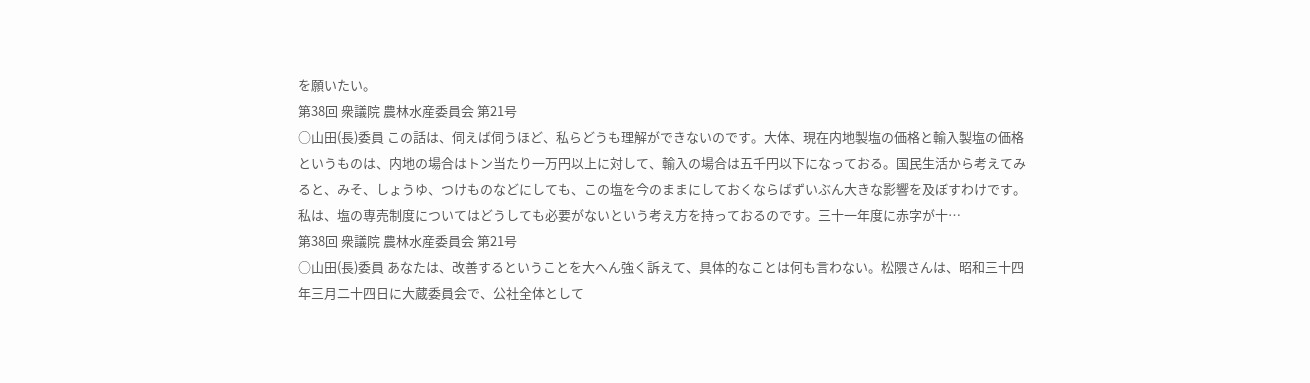を願いたい。
第38回 衆議院 農林水産委員会 第21号
○山田(長)委員 この話は、伺えば伺うほど、私らどうも理解ができないのです。大体、現在内地製塩の価格と輸入製塩の価格というものは、内地の場合はトン当たり一万円以上に対して、輸入の場合は五千円以下になっておる。国民生活から考えてみると、みそ、しょうゆ、つけものなどにしても、この塩を今のままにしておくならばずいぶん大きな影響を及ぼすわけです。私は、塩の専売制度についてはどうしても必要がないという考え方を持っておるのです。三十一年度に赤字が十…
第38回 衆議院 農林水産委員会 第21号
○山田(長)委員 あなたは、改善するということを大へん強く訴えて、具体的なことは何も言わない。松隈さんは、昭和三十四年三月二十四日に大蔵委員会で、公社全体として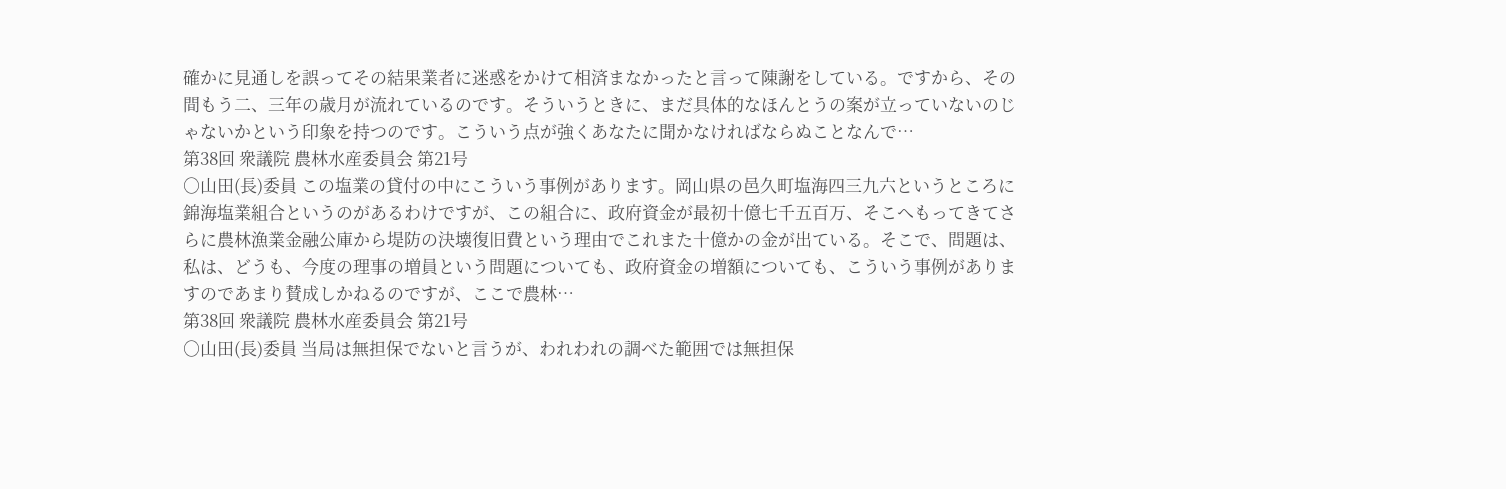確かに見通しを誤ってその結果業者に迷惑をかけて相済まなかったと言って陳謝をしている。ですから、その間もう二、三年の歳月が流れているのです。そういうときに、まだ具体的なほんとうの案が立っていないのじゃないかという印象を持つのです。こういう点が強くあなたに聞かなければならぬことなんで…
第38回 衆議院 農林水産委員会 第21号
○山田(長)委員 この塩業の貸付の中にこういう事例があります。岡山県の邑久町塩海四三九六というところに錦海塩業組合というのがあるわけですが、この組合に、政府資金が最初十億七千五百万、そこへもってきてさらに農林漁業金融公庫から堤防の決壊復旧費という理由でこれまた十億かの金が出ている。そこで、問題は、私は、どうも、今度の理事の増員という問題についても、政府資金の増額についても、こういう事例がありますのであまり賛成しかねるのですが、ここで農林…
第38回 衆議院 農林水産委員会 第21号
○山田(長)委員 当局は無担保でないと言うが、われわれの調べた範囲では無担保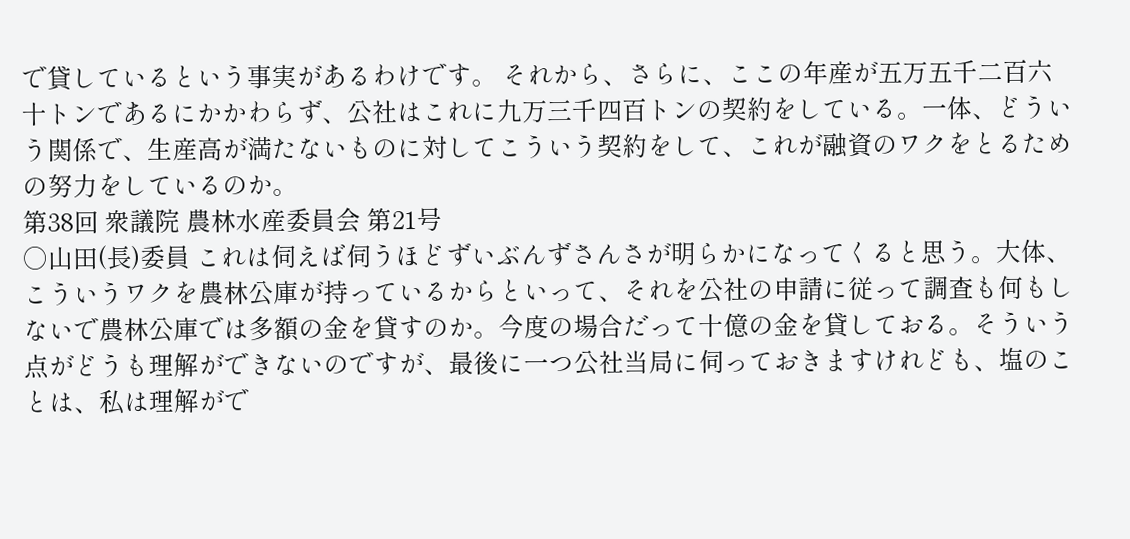で貸しているという事実があるわけです。 それから、さらに、ここの年産が五万五千二百六十トンであるにかかわらず、公社はこれに九万三千四百トンの契約をしている。一体、どういう関係で、生産高が満たないものに対してこういう契約をして、これが融資のワクをとるための努力をしているのか。
第38回 衆議院 農林水産委員会 第21号
○山田(長)委員 これは伺えば伺うほどずいぶんずさんさが明らかになってくると思う。大体、こういうワクを農林公庫が持っているからといって、それを公社の申請に従って調査も何もしないで農林公庫では多額の金を貸すのか。今度の場合だって十億の金を貸しておる。そういう点がどうも理解ができないのですが、最後に一つ公社当局に伺っておきますけれども、塩のことは、私は理解がで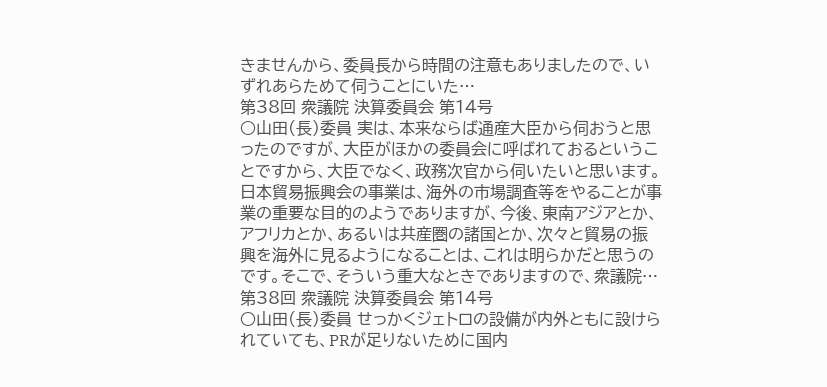きませんから、委員長から時間の注意もありましたので、いずれあらためて伺うことにいた…
第38回 衆議院 決算委員会 第14号
○山田(長)委員 実は、本来ならば通産大臣から伺おうと思ったのですが、大臣がほかの委員会に呼ばれておるということですから、大臣でなく、政務次官から伺いたいと思います。 日本貿易振興会の事業は、海外の市場調査等をやることが事業の重要な目的のようでありますが、今後、東南アジアとか、アフリカとか、あるいは共産圏の諸国とか、次々と貿易の振興を海外に見るようになることは、これは明らかだと思うのです。そこで、そういう重大なときでありますので、衆議院…
第38回 衆議院 決算委員会 第14号
○山田(長)委員 せっかくジェトロの設備が内外ともに設けられていても、PRが足りないために国内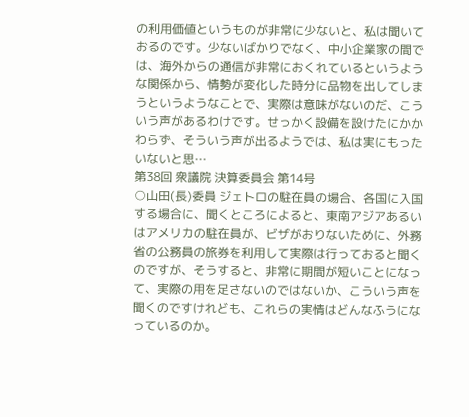の利用価値というものが非常に少ないと、私は聞いておるのです。少ないばかりでなく、中小企業家の間では、海外からの通信が非常におくれているというような関係から、情勢が変化した時分に品物を出してしまうというようなことで、実際は意味がないのだ、こういう声があるわけです。せっかく設備を設けたにかかわらず、そういう声が出るようでは、私は実にもったいないと思…
第38回 衆議院 決算委員会 第14号
○山田(長)委員 ジェトロの駐在員の場合、各国に入国する場合に、聞くところによると、東南アジアあるいはアメリカの駐在員が、ビザがおりないために、外務省の公務員の旅券を利用して実際は行っておると聞くのですが、そうすると、非常に期間が短いことになって、実際の用を足さないのではないか、こういう声を聞くのですけれども、これらの実情はどんなふうになっているのか。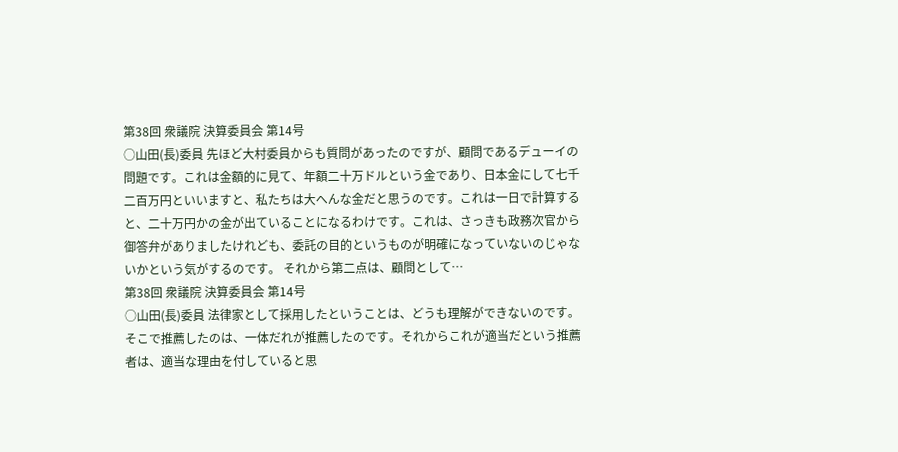第38回 衆議院 決算委員会 第14号
○山田(長)委員 先ほど大村委員からも質問があったのですが、顧問であるデューイの問題です。これは金額的に見て、年額二十万ドルという金であり、日本金にして七千二百万円といいますと、私たちは大へんな金だと思うのです。これは一日で計算すると、二十万円かの金が出ていることになるわけです。これは、さっきも政務次官から御答弁がありましたけれども、委託の目的というものが明確になっていないのじゃないかという気がするのです。 それから第二点は、顧問として…
第38回 衆議院 決算委員会 第14号
○山田(長)委員 法律家として採用したということは、どうも理解ができないのです。そこで推薦したのは、一体だれが推薦したのです。それからこれが適当だという推薦者は、適当な理由を付していると思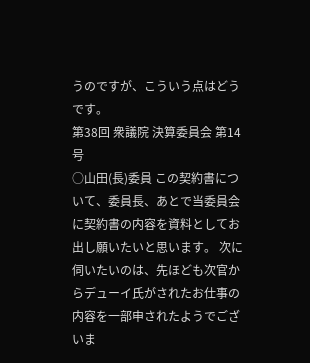うのですが、こういう点はどうです。
第38回 衆議院 決算委員会 第14号
○山田(長)委員 この契約書について、委員長、あとで当委員会に契約書の内容を資料としてお出し願いたいと思います。 次に伺いたいのは、先ほども次官からデューイ氏がされたお仕事の内容を一部申されたようでございま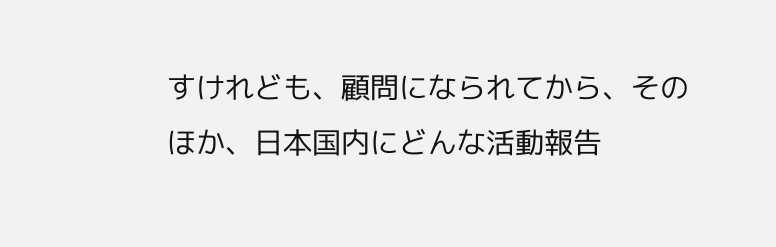すけれども、顧問になられてから、そのほか、日本国内にどんな活動報告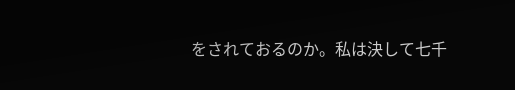をされておるのか。私は決して七千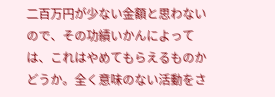二百万円が少ない金額と思わないので、その功績いかんによっては、これはやめてもらえるものかどうか。全く意味のない活動をさ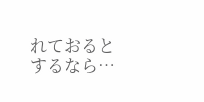れておるとするなら…